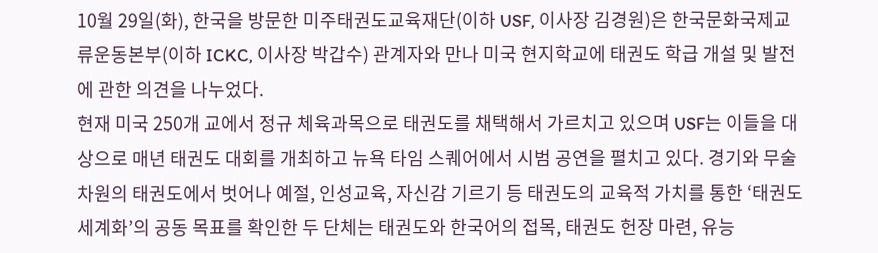10월 29일(화), 한국을 방문한 미주태권도교육재단(이하 USF, 이사장 김경원)은 한국문화국제교류운동본부(이하 ICKC, 이사장 박갑수) 관계자와 만나 미국 현지학교에 태권도 학급 개설 및 발전에 관한 의견을 나누었다.
현재 미국 250개 교에서 정규 체육과목으로 태권도를 채택해서 가르치고 있으며 USF는 이들을 대상으로 매년 태권도 대회를 개최하고 뉴욕 타임 스퀘어에서 시범 공연을 펼치고 있다. 경기와 무술 차원의 태권도에서 벗어나 예절, 인성교육, 자신감 기르기 등 태권도의 교육적 가치를 통한 ‘태권도 세계화’의 공동 목표를 확인한 두 단체는 태권도와 한국어의 접목, 태권도 헌장 마련, 유능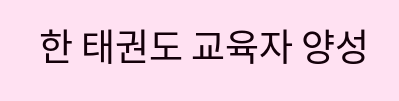한 태권도 교육자 양성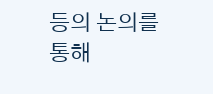등의 논의를 통해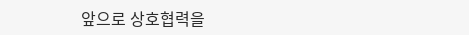앞으로 상호협력을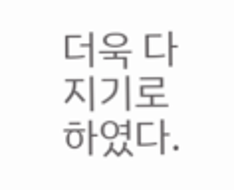더욱 다지기로 하였다.